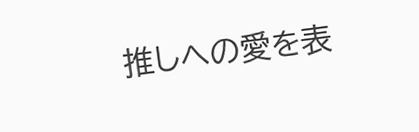推しへの愛を表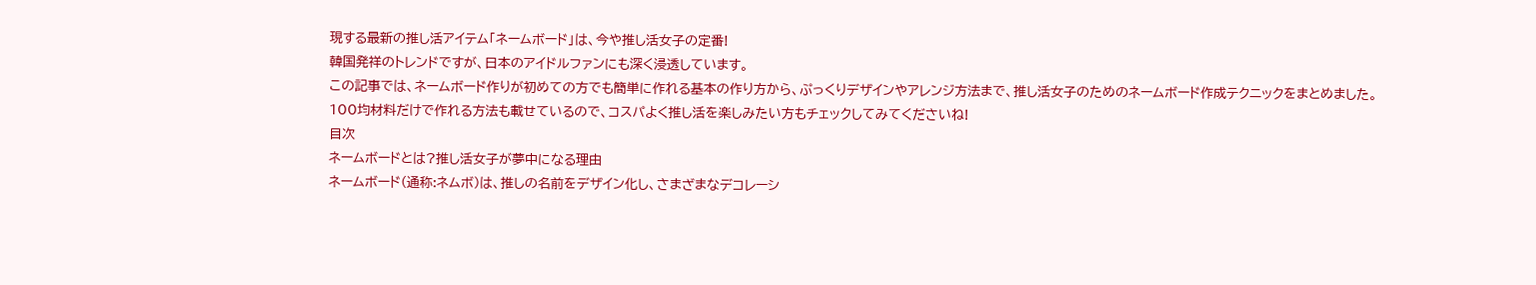現する最新の推し活アイテム「ネームボード」は、今や推し活女子の定番!
韓国発祥のトレンドですが、日本のアイドルファンにも深く浸透しています。
この記事では、ネームボード作りが初めての方でも簡単に作れる基本の作り方から、ぷっくりデザインやアレンジ方法まで、推し活女子のためのネームボード作成テクニックをまとめました。
100均材料だけで作れる方法も載せているので、コスパよく推し活を楽しみたい方もチェックしてみてくださいね!
目次
ネームボードとは?推し活女子が夢中になる理由
ネームボード(通称:ネムボ)は、推しの名前をデザイン化し、さまざまなデコレーシ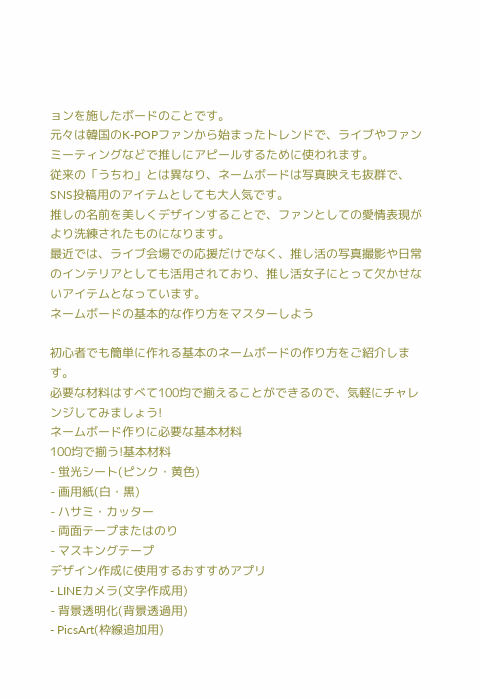ョンを施したボードのことです。
元々は韓国のK-POPファンから始まったトレンドで、ライブやファンミーティングなどで推しにアピールするために使われます。
従来の「うちわ」とは異なり、ネームボードは写真映えも抜群で、SNS投稿用のアイテムとしても大人気です。
推しの名前を美しくデザインすることで、ファンとしての愛情表現がより洗練されたものになります。
最近では、ライブ会場での応援だけでなく、推し活の写真撮影や日常のインテリアとしても活用されており、推し活女子にとって欠かせないアイテムとなっています。
ネームボードの基本的な作り方をマスターしよう

初心者でも簡単に作れる基本のネームボードの作り方をご紹介します。
必要な材料はすべて100均で揃えることができるので、気軽にチャレンジしてみましょう!
ネームボード作りに必要な基本材料
100均で揃う!基本材料
- 蛍光シート(ピンク・黄色)
- 画用紙(白・黒)
- ハサミ・カッター
- 両面テープまたはのり
- マスキングテープ
デザイン作成に使用するおすすめアプリ
- LINEカメラ(文字作成用)
- 背景透明化(背景透過用)
- PicsArt(枠線追加用)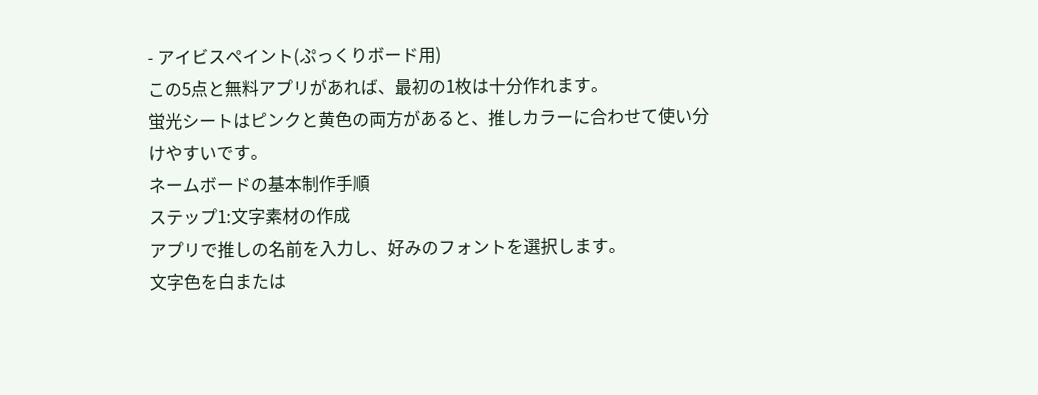- アイビスペイント(ぷっくりボード用)
この5点と無料アプリがあれば、最初の1枚は十分作れます。
蛍光シートはピンクと黄色の両方があると、推しカラーに合わせて使い分けやすいです。
ネームボードの基本制作手順
ステップ1:文字素材の作成
アプリで推しの名前を入力し、好みのフォントを選択します。
文字色を白または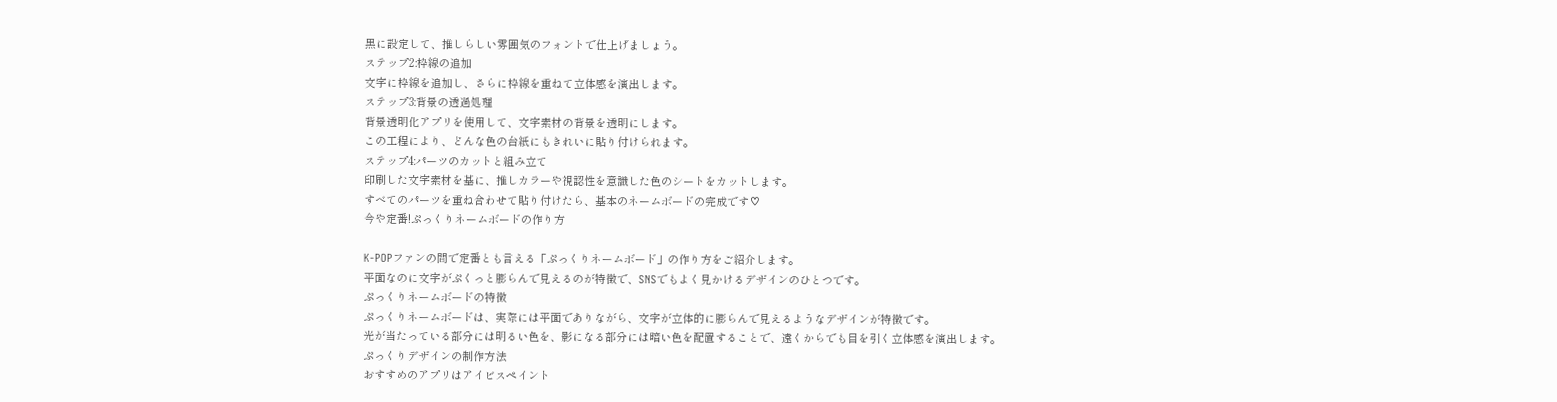黒に設定して、推しらしい雰囲気のフォントで仕上げましょう。
ステップ2:枠線の追加
文字に枠線を追加し、さらに枠線を重ねて立体感を演出します。
ステップ3:背景の透過処理
背景透明化アプリを使用して、文字素材の背景を透明にします。
この工程により、どんな色の台紙にもきれいに貼り付けられます。
ステップ4:パーツのカットと組み立て
印刷した文字素材を基に、推しカラーや視認性を意識した色のシートをカットします。
すべてのパーツを重ね合わせて貼り付けたら、基本のネームボードの完成です♡
今や定番!ぷっくりネームボードの作り方

K-POPファンの間で定番とも言える「ぷっくりネームボード」の作り方をご紹介します。
平面なのに文字がぷくっと膨らんで見えるのが特徴で、SNSでもよく見かけるデザインのひとつです。
ぷっくりネームボードの特徴
ぷっくりネームボードは、実際には平面でありながら、文字が立体的に膨らんで見えるようなデザインが特徴です。
光が当たっている部分には明るい色を、影になる部分には暗い色を配置することで、遠くからでも目を引く立体感を演出します。
ぷっくりデザインの制作方法
おすすめのアプリはアイビスペイント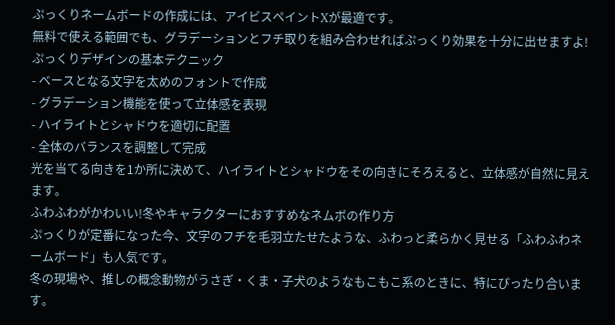ぷっくりネームボードの作成には、アイビスペイントXが最適です。
無料で使える範囲でも、グラデーションとフチ取りを組み合わせればぷっくり効果を十分に出せますよ!
ぷっくりデザインの基本テクニック
- ベースとなる文字を太めのフォントで作成
- グラデーション機能を使って立体感を表現
- ハイライトとシャドウを適切に配置
- 全体のバランスを調整して完成
光を当てる向きを1か所に決めて、ハイライトとシャドウをその向きにそろえると、立体感が自然に見えます。
ふわふわがかわいい!冬やキャラクターにおすすめなネムボの作り方
ぷっくりが定番になった今、文字のフチを毛羽立たせたような、ふわっと柔らかく見せる「ふわふわネームボード」も人気です。
冬の現場や、推しの概念動物がうさぎ・くま・子犬のようなもこもこ系のときに、特にぴったり合います。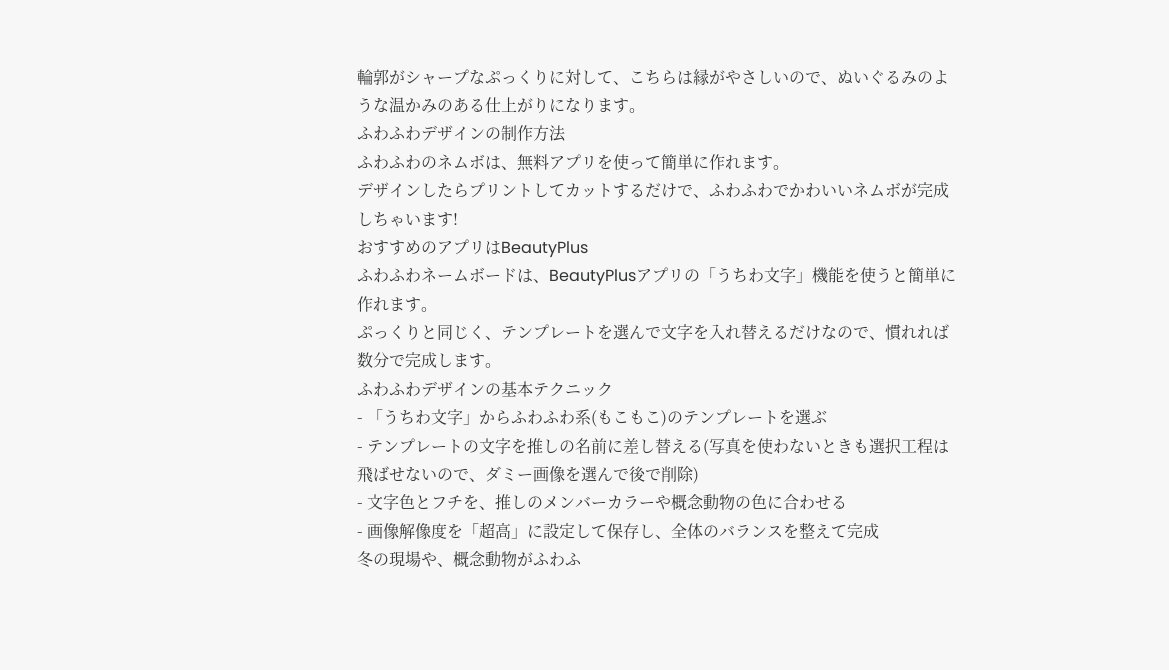輪郭がシャープなぷっくりに対して、こちらは縁がやさしいので、ぬいぐるみのような温かみのある仕上がりになります。
ふわふわデザインの制作方法
ふわふわのネムボは、無料アプリを使って簡単に作れます。
デザインしたらプリントしてカットするだけで、ふわふわでかわいいネムボが完成しちゃいます!
おすすめのアプリはBeautyPlus
ふわふわネームボードは、BeautyPlusアプリの「うちわ文字」機能を使うと簡単に作れます。
ぷっくりと同じく、テンプレートを選んで文字を入れ替えるだけなので、慣れれば数分で完成します。
ふわふわデザインの基本テクニック
- 「うちわ文字」からふわふわ系(もこもこ)のテンプレートを選ぶ
- テンプレートの文字を推しの名前に差し替える(写真を使わないときも選択工程は飛ばせないので、ダミー画像を選んで後で削除)
- 文字色とフチを、推しのメンバーカラーや概念動物の色に合わせる
- 画像解像度を「超高」に設定して保存し、全体のバランスを整えて完成
冬の現場や、概念動物がふわふ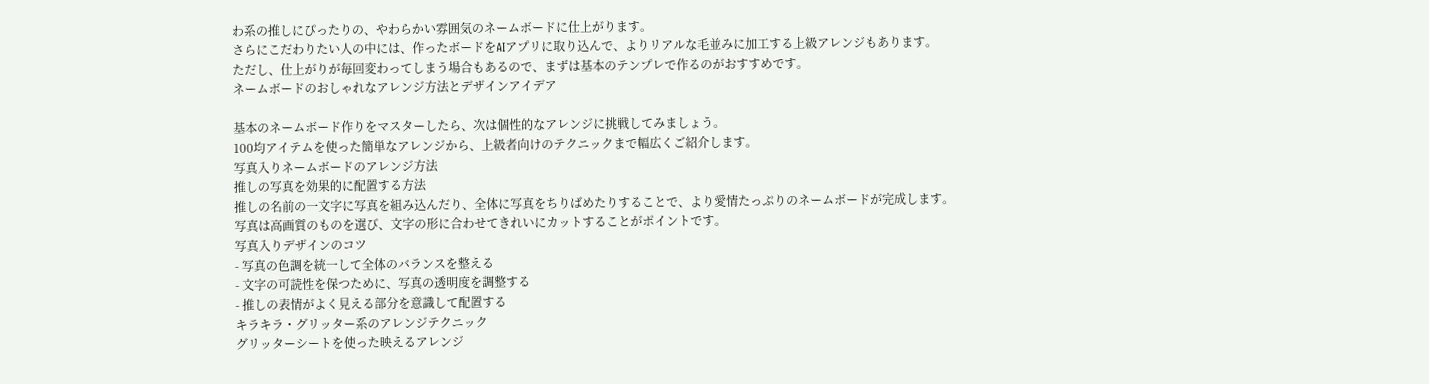わ系の推しにぴったりの、やわらかい雰囲気のネームボードに仕上がります。
さらにこだわりたい人の中には、作ったボードをAIアプリに取り込んで、よりリアルな毛並みに加工する上級アレンジもあります。
ただし、仕上がりが毎回変わってしまう場合もあるので、まずは基本のテンプレで作るのがおすすめです。
ネームボードのおしゃれなアレンジ方法とデザインアイデア

基本のネームボード作りをマスターしたら、次は個性的なアレンジに挑戦してみましょう。
100均アイテムを使った簡単なアレンジから、上級者向けのテクニックまで幅広くご紹介します。
写真入りネームボードのアレンジ方法
推しの写真を効果的に配置する方法
推しの名前の一文字に写真を組み込んだり、全体に写真をちりばめたりすることで、より愛情たっぷりのネームボードが完成します。
写真は高画質のものを選び、文字の形に合わせてきれいにカットすることがポイントです。
写真入りデザインのコツ
- 写真の色調を統一して全体のバランスを整える
- 文字の可読性を保つために、写真の透明度を調整する
- 推しの表情がよく見える部分を意識して配置する
キラキラ・グリッター系のアレンジテクニック
グリッターシートを使った映えるアレンジ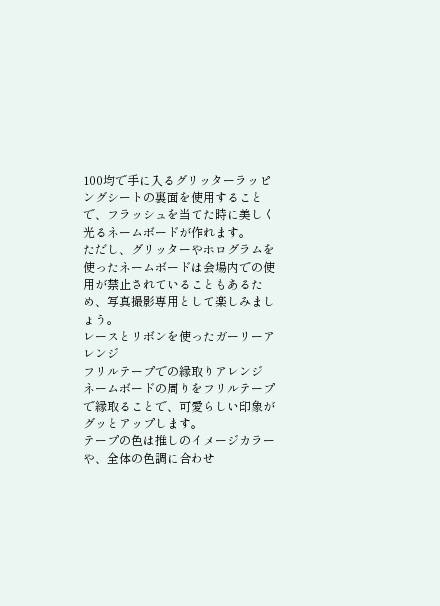100均で手に入るグリッターラッピングシートの裏面を使用することで、フラッシュを当てた時に美しく光るネームボードが作れます。
ただし、グリッターやホログラムを使ったネームボードは会場内での使用が禁止されていることもあるため、写真撮影専用として楽しみましょう。
レースとリボンを使ったガーリーアレンジ
フリルテープでの縁取りアレンジ
ネームボードの周りをフリルテープで縁取ることで、可愛らしい印象がグッとアップします。
テープの色は推しのイメージカラーや、全体の色調に合わせ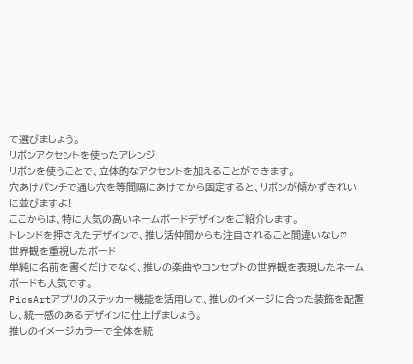て選びましょう。
リボンアクセントを使ったアレンジ
リボンを使うことで、立体的なアクセントを加えることができます。
穴あけパンチで通し穴を等間隔にあけてから固定すると、リボンが傾かずきれいに並びますよ!
ここからは、特に人気の高いネームボードデザインをご紹介します。
トレンドを押さえたデザインで、推し活仲間からも注目されること間違いなし♡
世界観を重視したボード
単純に名前を書くだけでなく、推しの楽曲やコンセプトの世界観を表現したネームボードも人気です。
PicsArtアプリのステッカー機能を活用して、推しのイメージに合った装飾を配置し、統一感のあるデザインに仕上げましょう。
推しのイメージカラーで全体を統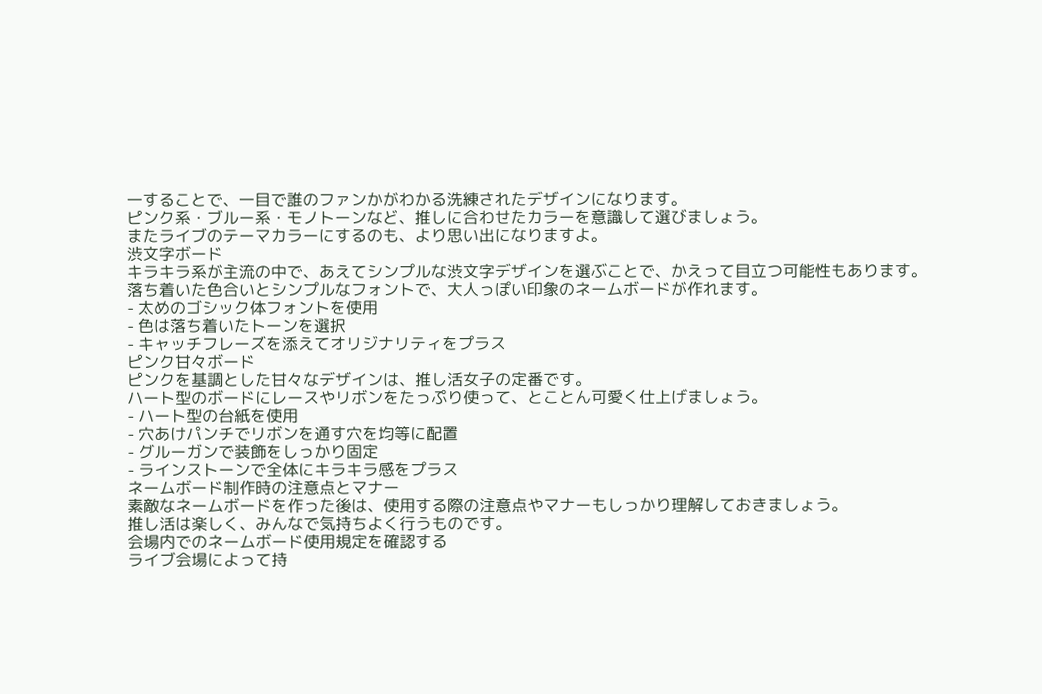一することで、一目で誰のファンかがわかる洗練されたデザインになります。
ピンク系・ブルー系・モノトーンなど、推しに合わせたカラーを意識して選びましょう。
またライブのテーマカラーにするのも、より思い出になりますよ。
渋文字ボード
キラキラ系が主流の中で、あえてシンプルな渋文字デザインを選ぶことで、かえって目立つ可能性もあります。
落ち着いた色合いとシンプルなフォントで、大人っぽい印象のネームボードが作れます。
- 太めのゴシック体フォントを使用
- 色は落ち着いたトーンを選択
- キャッチフレーズを添えてオリジナリティをプラス
ピンク甘々ボード
ピンクを基調とした甘々なデザインは、推し活女子の定番です。
ハート型のボードにレースやリボンをたっぷり使って、とことん可愛く仕上げましょう。
- ハート型の台紙を使用
- 穴あけパンチでリボンを通す穴を均等に配置
- グルーガンで装飾をしっかり固定
- ラインストーンで全体にキラキラ感をプラス
ネームボード制作時の注意点とマナー
素敵なネームボードを作った後は、使用する際の注意点やマナーもしっかり理解しておきましょう。
推し活は楽しく、みんなで気持ちよく行うものです。
会場内でのネームボード使用規定を確認する
ライブ会場によって持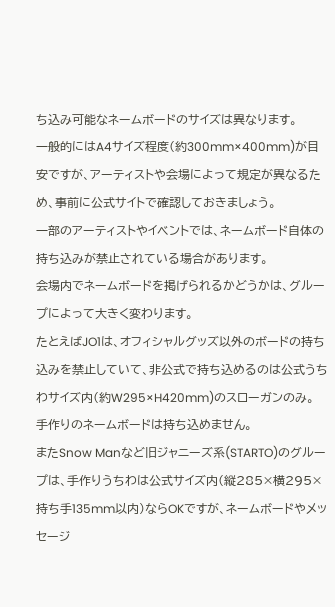ち込み可能なネームボードのサイズは異なります。
一般的にはA4サイズ程度(約300mm×400mm)が目安ですが、アーティストや会場によって規定が異なるため、事前に公式サイトで確認しておきましょう。
一部のアーティストやイベントでは、ネームボード自体の持ち込みが禁止されている場合があります。
会場内でネームボードを掲げられるかどうかは、グループによって大きく変わります。
たとえばJO1は、オフィシャルグッズ以外のボードの持ち込みを禁止していて、非公式で持ち込めるのは公式うちわサイズ内(約W295×H420mm)のスローガンのみ。
手作りのネームボードは持ち込めません。
またSnow Manなど旧ジャニーズ系(STARTO)のグループは、手作りうちわは公式サイズ内(縦285×横295×持ち手135mm以内)ならOKですが、ネームボードやメッセージ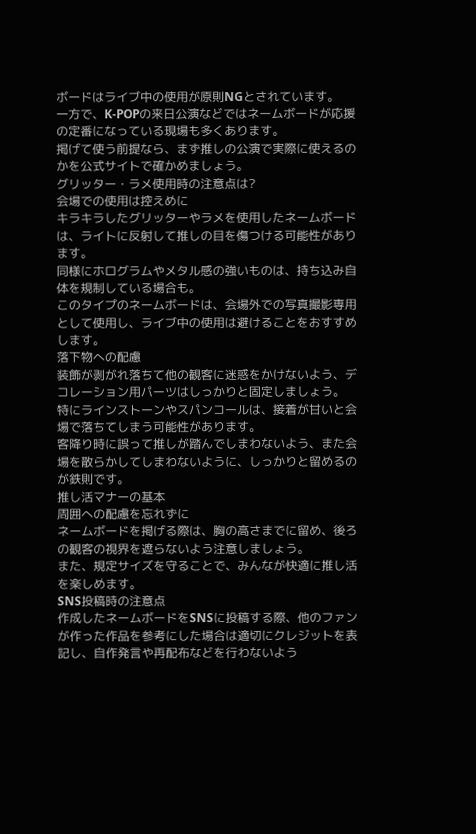ボードはライブ中の使用が原則NGとされています。
一方で、K-POPの来日公演などではネームボードが応援の定番になっている現場も多くあります。
掲げて使う前提なら、まず推しの公演で実際に使えるのかを公式サイトで確かめましょう。
グリッター・ラメ使用時の注意点は?
会場での使用は控えめに
キラキラしたグリッターやラメを使用したネームボードは、ライトに反射して推しの目を傷つける可能性があります。
同様にホログラムやメタル感の強いものは、持ち込み自体を規制している場合も。
このタイプのネームボードは、会場外での写真撮影専用として使用し、ライブ中の使用は避けることをおすすめします。
落下物への配慮
装飾が剥がれ落ちて他の観客に迷惑をかけないよう、デコレーション用パーツはしっかりと固定しましょう。
特にラインストーンやスパンコールは、接着が甘いと会場で落ちてしまう可能性があります。
客降り時に誤って推しが踏んでしまわないよう、また会場を散らかしてしまわないように、しっかりと留めるのが鉄則です。
推し活マナーの基本
周囲への配慮を忘れずに
ネームボードを掲げる際は、胸の高さまでに留め、後ろの観客の視界を遮らないよう注意しましょう。
また、規定サイズを守ることで、みんなが快適に推し活を楽しめます。
SNS投稿時の注意点
作成したネームボードをSNSに投稿する際、他のファンが作った作品を参考にした場合は適切にクレジットを表記し、自作発言や再配布などを行わないよう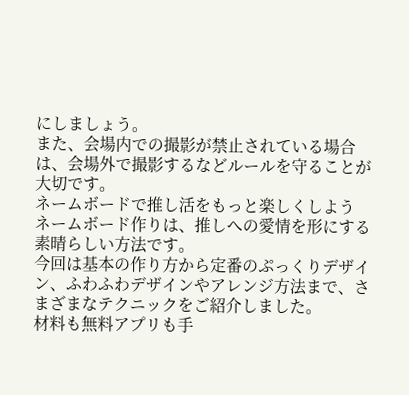にしましょう。
また、会場内での撮影が禁止されている場合は、会場外で撮影するなどルールを守ることが大切です。
ネームボードで推し活をもっと楽しくしよう
ネームボード作りは、推しへの愛情を形にする素晴らしい方法です。
今回は基本の作り方から定番のぷっくりデザイン、ふわふわデザインやアレンジ方法まで、さまざまなテクニックをご紹介しました。
材料も無料アプリも手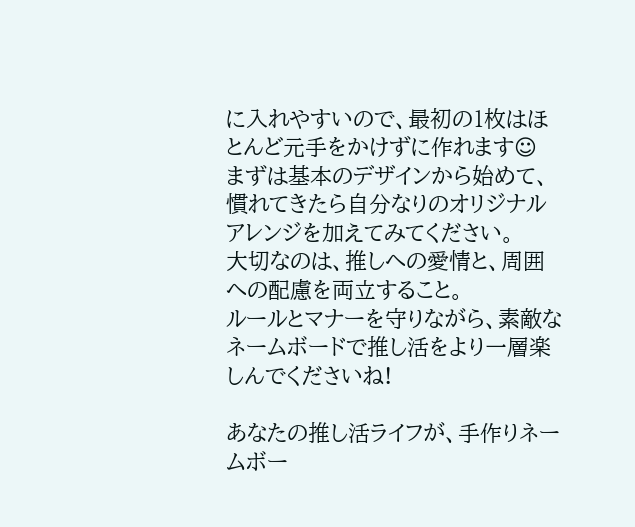に入れやすいので、最初の1枚はほとんど元手をかけずに作れます☺
まずは基本のデザインから始めて、慣れてきたら自分なりのオリジナルアレンジを加えてみてください。
大切なのは、推しへの愛情と、周囲への配慮を両立すること。
ルールとマナーを守りながら、素敵なネームボードで推し活をより一層楽しんでくださいね!

あなたの推し活ライフが、手作りネームボー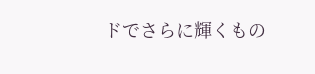ドでさらに輝くもの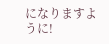になりますように!